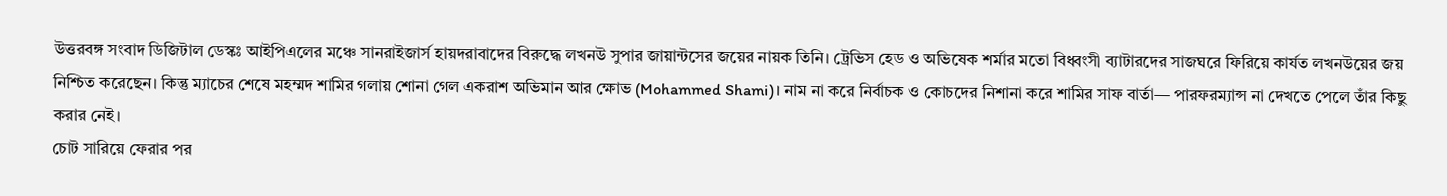উত্তরবঙ্গ সংবাদ ডিজিটাল ডেস্কঃ আইপিএলের মঞ্চে সানরাইজার্স হায়দরাবাদের বিরুদ্ধে লখনউ সুপার জায়ান্টসের জয়ের নায়ক তিনি। ট্রেভিস হেড ও অভিষেক শর্মার মতো বিধ্বংসী ব্যাটারদের সাজঘরে ফিরিয়ে কার্যত লখনউয়ের জয় নিশ্চিত করেছেন। কিন্তু ম্যাচের শেষে মহম্মদ শামির গলায় শোনা গেল একরাশ অভিমান আর ক্ষোভ (Mohammed Shami)। নাম না করে নির্বাচক ও কোচদের নিশানা করে শামির সাফ বার্তা— পারফরম্যান্স না দেখতে পেলে তাঁর কিছু করার নেই।
চোট সারিয়ে ফেরার পর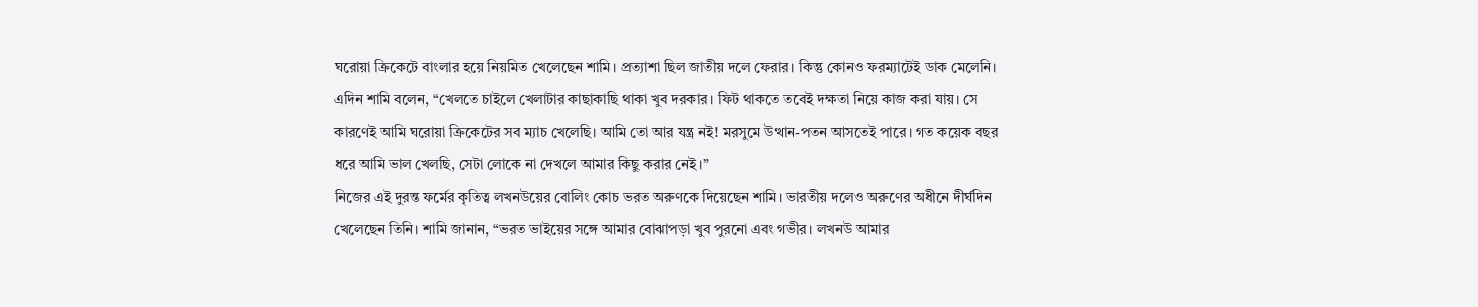ঘরোয়া ক্রিকেটে বাংলার হয়ে নিয়মিত খেলেছেন শামি। প্রত্যাশা ছিল জাতীয় দলে ফেরার। কিন্তু কোনও ফরম্যাটেই ডাক মেলেনি। এদিন শামি বলেন, “খেলতে চাইলে খেলাটার কাছাকাছি থাকা খুব দরকার। ফিট থাকতে তবেই দক্ষতা নিয়ে কাজ করা যায়। সে কারণেই আমি ঘরোয়া ক্রিকেটের সব ম্যাচ খেলেছি। আমি তো আর যন্ত্র নই! মরসুমে উত্থান-পতন আসতেই পারে। গত কয়েক বছর ধরে আমি ভাল খেলছি, সেটা লোকে না দেখলে আমার কিছু করার নেই।”
নিজের এই দুরন্ত ফর্মের কৃতিত্ব লখনউয়ের বোলিং কোচ ভরত অরুণকে দিয়েছেন শামি। ভারতীয় দলেও অরুণের অধীনে দীর্ঘদিন খেলেছেন তিনি। শামি জানান, “ভরত ভাইয়ের সঙ্গে আমার বোঝাপড়া খুব পুরনো এবং গভীর। লখনউ আমার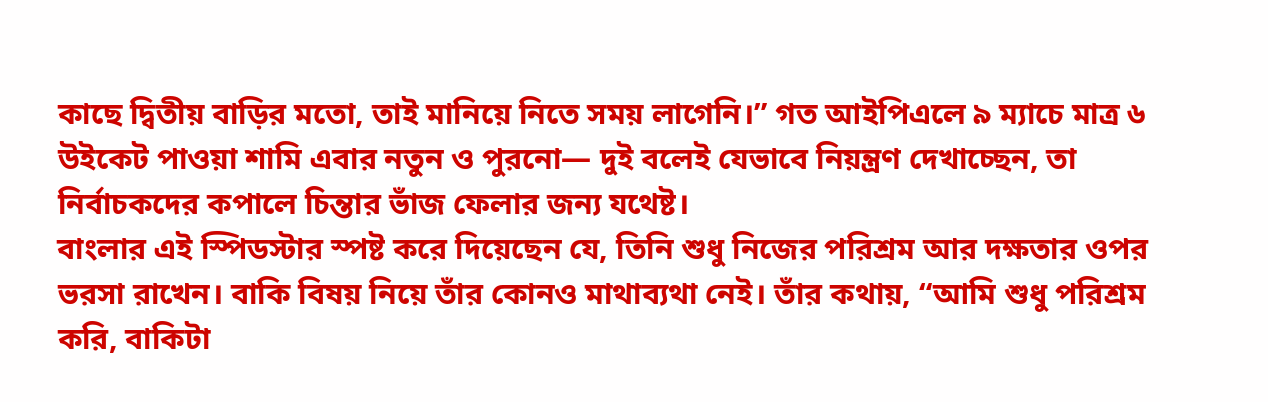কাছে দ্বিতীয় বাড়ির মতো, তাই মানিয়ে নিতে সময় লাগেনি।” গত আইপিএলে ৯ ম্যাচে মাত্র ৬ উইকেট পাওয়া শামি এবার নতুন ও পুরনো— দুই বলেই যেভাবে নিয়ন্ত্রণ দেখাচ্ছেন, তা নির্বাচকদের কপালে চিন্তার ভাঁজ ফেলার জন্য যথেষ্ট।
বাংলার এই স্পিডস্টার স্পষ্ট করে দিয়েছেন যে, তিনি শুধু নিজের পরিশ্রম আর দক্ষতার ওপর ভরসা রাখেন। বাকি বিষয় নিয়ে তাঁর কোনও মাথাব্যথা নেই। তাঁর কথায়, “আমি শুধু পরিশ্রম করি, বাকিটা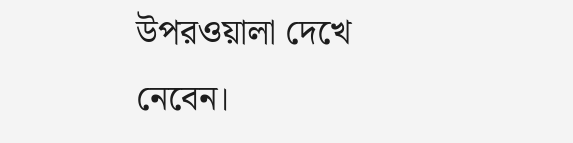উপরওয়ালা দেখে নেবেন।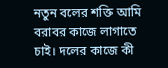নতুন বলের শক্তি আমি বরাবর কাজে লাগাতে চাই। দলের কাজে কী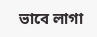ভাবে লাগা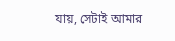যায়, সেটাই আমার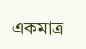একমাত্র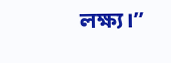লক্ষ্য।”